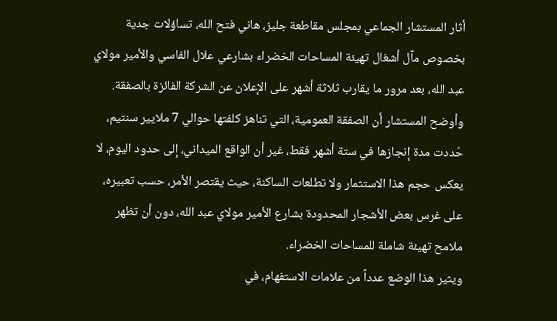أثار المستشار الجماعي بمجلس مقاطعة جليز، هاني فتح الله، تساؤلات جدية بخصوص مآل أشغال تهيئة المساحات الخضراء بشارعي علال الفاسي والأمير مولاي عبد الله، بعد مرور ما يقارب ثلاثة أشهر على الإعلان عن الشركة الفائزة بالصفقة.
وأوضح المستشار أن الصفقة العمومية، التي تناهز كلفتها حوالي 7 ملايير سنتيم، حُددت مدة إنجازها في ستة أشهر فقط، غير أن الواقع الميداني، إلى حدود اليوم، لا يعكس حجم هذا الاستثمار ولا تطلعات الساكنة، حيث يقتصر الأمر، حسب تعبيره، على غرس بعض الأشجار المحدودة بشارع الأمير مولاي عبد الله، دون أن تظهر ملامح تهيئة شاملة للمساحات الخضراء.
ويثير هذا الوضع عدداً من علامات الاستفهام، في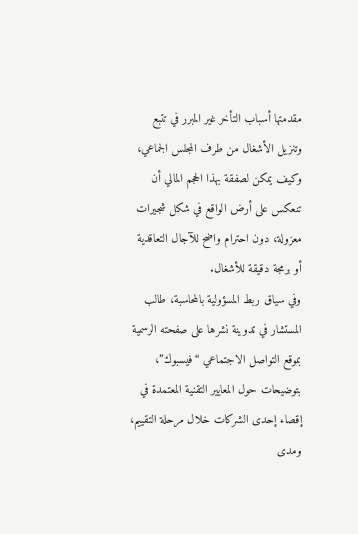مقدمتها أسباب التأخر غير المبرر في تتبع وتنزيل الأشغال من طرف المجلس الجماعي، وكيف يمكن لصفقة بهذا الحجم المالي أن تنعكس على أرض الواقع في شكل شجيرات معزولة، دون احترام واضح للآجال التعاقدية أو برمجة دقيقة للأشغال.
وفي سياق ربط المسؤولية بالمحاسبة، طالب المستشار في تدوينة نشرها على صفحته الرسمية بموقع التواصل الاجتماعي “فيسبوك”، بتوضيحات حول المعايير التقنية المعتمدة في إقصاء إحدى الشركات خلال مرحلة التقييم، ومدى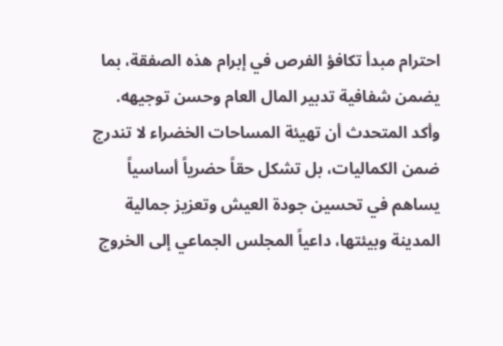احترام مبدأ تكافؤ الفرص في إبرام هذه الصفقة، بما يضمن شفافية تدبير المال العام وحسن توجيهه.
وأكد المتحدث أن تهيئة المساحات الخضراء لا تندرج ضمن الكماليات، بل تشكل حقاً حضرياً أساسياً يساهم في تحسين جودة العيش وتعزيز جمالية المدينة وبيئتها، داعياً المجلس الجماعي إلى الخروج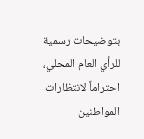بتوضيحات رسمية للرأي العام المحلي، احتراماً لانتظارات المواطنين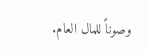وصوناً للمال العام.